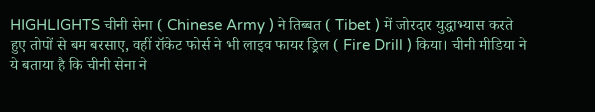HIGHLIGHTS चीनी सेना ( Chinese Army ) ने तिब्बत ( Tibet ) में जोरदार युद्धाभ्यास करते हुए तोपों से बम बरसाए, वहीं रॉकेट फोर्स ने भी लाइव फायर ड्रिल ( Fire Drill ) किया। चीनी मीडिया ने ये बताया है कि चीनी सेना ने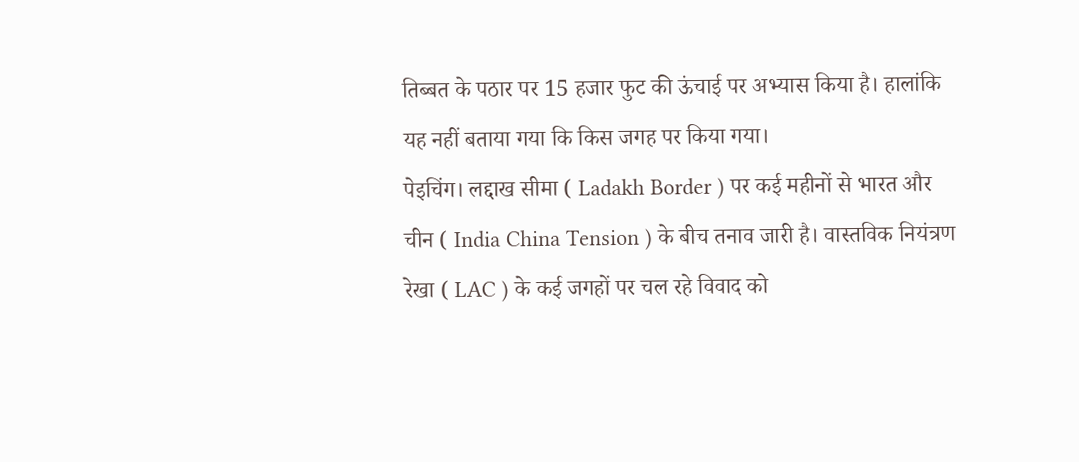तिब्‍बत के पठार पर 15 हजार फुट की ऊंचाई पर अभ्यास किया है। हालांकि यह नहीं बताया गया कि किस जगह पर किया गया।
पेइचिंग। लद्दाख सीमा ( Ladakh Border ) पर कई महीनों से भारत और चीन ( India China Tension ) के बीच तनाव जारी है। वास्तविक नियंत्रण रेखा ( LAC ) के कई जगहों पर चल रहे विवाद को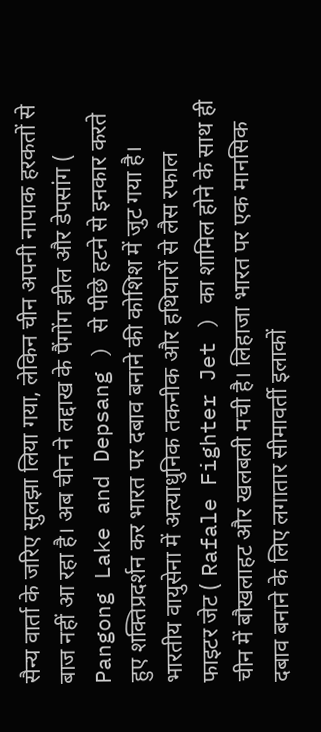सैन्य वार्ता के जरिए सुलझा लिया गया, लेकिन चीन अपनी नापाक हरकतों से बाज नहीं आ रहा है। अब चीन ने लद्दाख के पैंगोंग झील और डेपसांग ( Pangong Lake and Depsang ) से पीछे हटने से इनकार करते हुए शक्तिप्रदर्शन कर भारत पर दबाव बनाने की कोशिश में जुट गया है।
भारतीय वायुसेना में अत्याधुनिक तकनीक और हथियारों से लैस रफाल फाइटर जेट ( Rafale Fighter Jet ) का शामिल होने के साथ ही चीन में बौखलाहट और खलबली मची है। लिहाजा भारत पर एक मानसिक दबाव बनाने के लिए लगातार सीमावर्ती इलाकों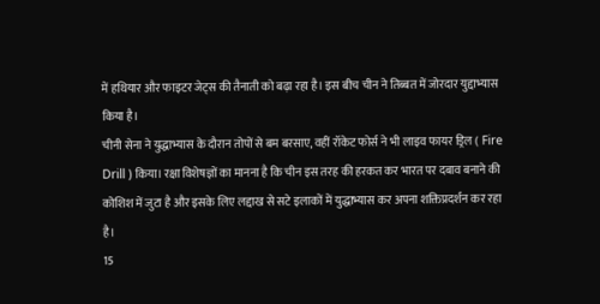में हथियार और फाइटर जेट्स की तैनाती को बढ़ा रहा है। इस बीच चीन ने तिब्बत में जोरदार युद्दाभ्यास किया है।
चीनी सेना ने युद्धाभ्यास के दौरान तोपों से बम बरसाए, वहीं रॉकेट फोर्स ने भी लाइव फायर ड्रिल ( Fire Drill ) किया। रक्षा विशेषज्ञों का मानना है कि चीन इस तरह की हरकत कर भारत पर दबाव बनाने की कोशिश में जुटा है और इसके लिए लद्दाख से सटे इलाकों में युद्धाभ्यास कर अपना शक्तिप्रदर्शन कर रहा है।
15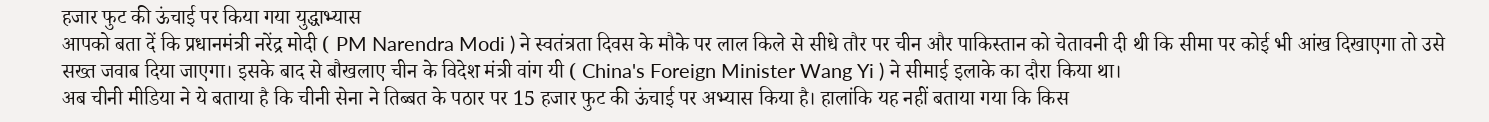हजार फुट की ऊंचाई पर किया गया युद्धाभ्यास
आपको बता दें कि प्रधानमंत्री नरेंद्र मोदी ( PM Narendra Modi ) ने स्वतंत्रता दिवस के मौके पर लाल किले से सीधे तौर पर चीन और पाकिस्तान को चेतावनी दी थी कि सीमा पर कोई भी आंख दिखाएगा तो उसे सख्त जवाब दिया जाएगा। इसके बाद से बौखलाए चीन के विदेश मंत्री वांग यी ( China's Foreign Minister Wang Yi ) ने सीमाई इलाके का दौरा किया था।
अब चीनी मीडिया ने ये बताया है कि चीनी सेना ने तिब्बत के पठार पर 15 हजार फुट की ऊंचाई पर अभ्यास किया है। हालांकि यह नहीं बताया गया कि किस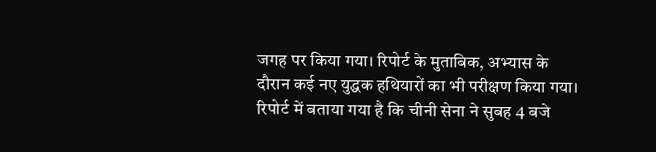जगह पर किया गया। रिपोर्ट के मुताबिक, अभ्यास के दौरान कई नए युद्धक हथियारों का भी परीक्षण किया गया।
रिपोर्ट में बताया गया है कि चीनी सेना ने सुबह 4 बजे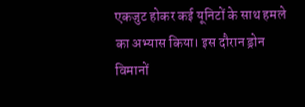एकजुट होकर कई यूनिटों के साथ हमले का अभ्यास किया। इस दौरान ड्रोन विमानों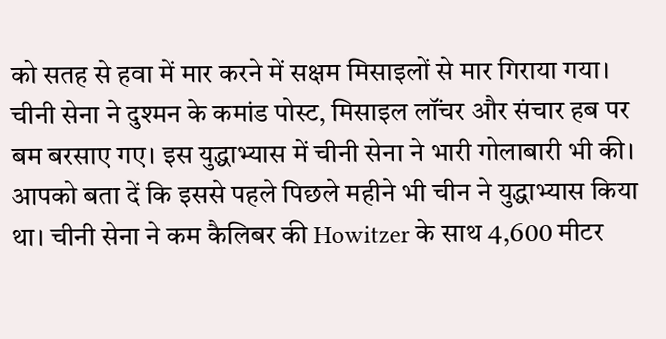को सतह से हवा में मार करने में सक्षम मिसाइलों से मार गिराया गया। चीनी सेना ने दुश्मन के कमांड पोस्ट, मिसाइल लॉंचर और संचार हब पर बम बरसाए गए। इस युद्धाभ्यास में चीनी सेना ने भारी गोलाबारी भी की।
आपको बता दें कि इससे पहले पिछले महीने भी चीन ने युद्धाभ्यास किया था। चीनी सेना ने कम कैलिबर की Howitzer के साथ 4,600 मीटर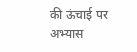की ऊंचाई पर अभ्यास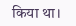किया था।